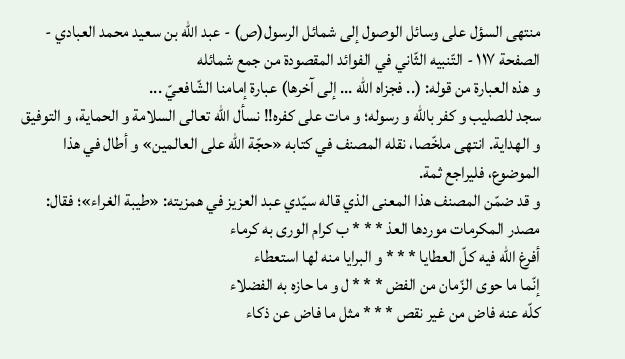منتهى السؤل على وسائل الوصول إلى شمائل الرسول(ص) - عبد الله بن سعيد محمد العبادي - الصفحة ١١٧ - التّنبيه الثّاني في الفوائد المقصودة من جمع شمائله
و هذه العبارة من قوله: (.. فجزاه اللّه ... إلى آخرها) عبارة إمامنا الشّافعيّ ...
سجد للصليب و كفر باللّه و رسوله؛ و مات على كفره!! نسأل اللّه تعالى السلامة و الحماية، و التوفيق و الهداية. انتهى ملخّصا، نقله المصنف في كتابه «حجّة اللّه على العالمين» و أطال في هذا الموضوع، فليراجع ثمة.
و قد ضمّن المصنف هذا المعنى الذي قاله سيّدي عبد العزيز في همزيته: «طيبة الغراء»؛ فقال:
مصدر المكرمات موردها العذ * * * ب كرام الورى به كرماء
أفرغ اللّه فيه كلّ العطايا * * * و البرايا منه لها استعطاء
إنّما ما حوى الزّمان من الفض * * * ل و ما حازه به الفضلاء
كلّه عنه فاض من غير نقص * * * مثل ما فاض عن ذكاء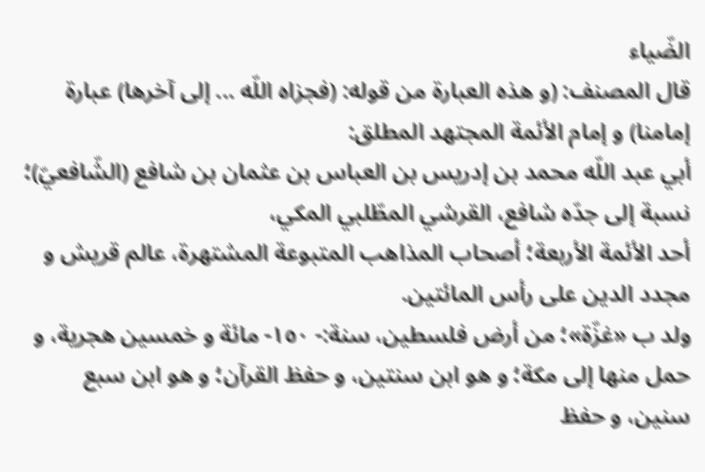الضّياء
قال المصنف: (و هذه العبارة من قوله: (فجزاه اللّه ... إلى آخرها) عبارة إمامنا) و إمام الأئمة المجتهد المطلق:
أبي عبد اللّه محمد بن إدريس بن العباس بن عثمان بن شافع (الشّافعيّ)؛ نسبة إلى جدّه شافع، القرشي المطّلبي المكي،
أحد الأئمة الأربعة؛ أصحاب المذاهب المتبوعة المشتهرة، عالم قريش و مجدد الدين على رأس المائتين.
ولد ب «غزّة»؛ من أرض فلسطين، سنة:- ١٥٠- مائة و خمسين هجرية، و حمل منها إلى مكة؛ و هو ابن سنتين، و حفظ القرآن؛ و هو ابن سبع سنين، و حفظ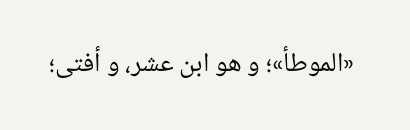«الموطأ»؛ و هو ابن عشر، و أفتى؛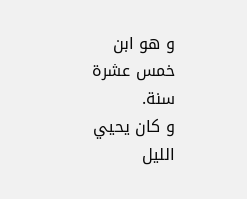و هو ابن خمس عشرة سنة.
و كان يحيي الليل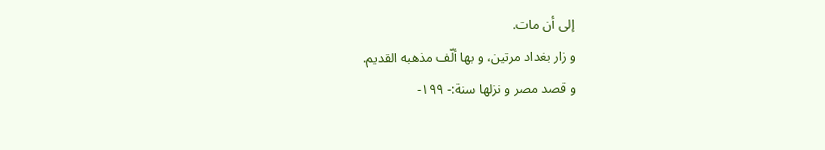إلى أن مات.
و زار بغداد مرتين، و بها ألّف مذهبه القديم.
و قصد مصر و نزلها سنة:- ١٩٩-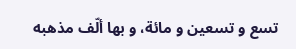تسع و تسعين و مائة، و بها ألّف مذهبه